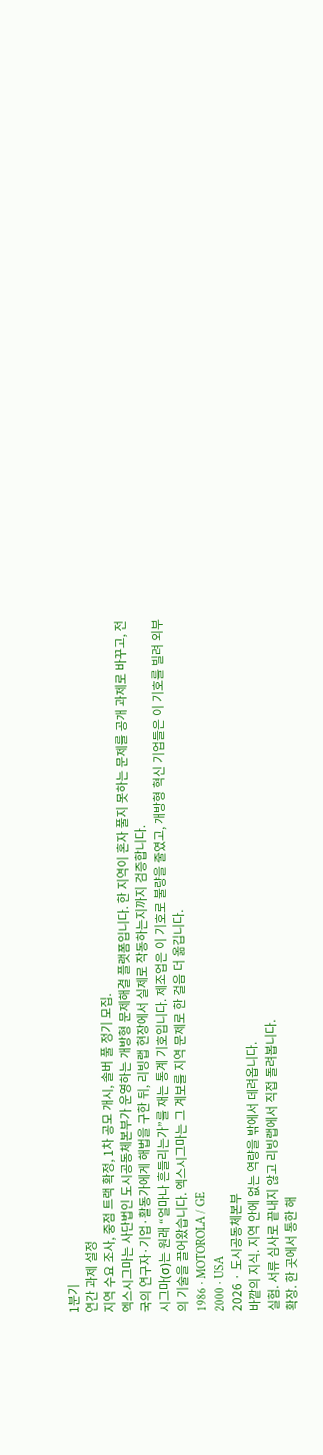1분기
연간 과제 설정
지역 수요 조사, 중점 트랙 확정, 1차 공모 개시, 솔버 풀 정기 모집.
엑스시그마는 사단법인 도시공동체본부가 운영하는 개방형 문제해결 플랫폼입니다. 한 지역이 혼자 풀지 못하는 문제를 공개 과제로 바꾸고, 전국의 연구자·기업·활동가에게 해법을 구한 뒤, 리빙랩 현장에서 실제로 작동하는지까지 검증합니다.
시그마(σ)는 원래 “얼마나 흔들리는가”를 재는 통계 기호입니다. 제조업은 이 기호로 불량을 줄였고, 개방형 혁신 기업들은 이 기호를 빌려 외부의 기술을 끌어왔습니다. 엑스시그마는 그 계보를 지역 문제로 한 걸음 더 옮깁니다.
1986 · MOTOROLA / GE
2000 · USA
2026 · 도시공동체본부
바깥의 지식. 지역 안에 없는 역량을 밖에서 데려옵니다.
실험. 서류 심사로 끝내지 않고 리빙랩에서 직접 돌려봅니다.
확장. 한 곳에서 통한 해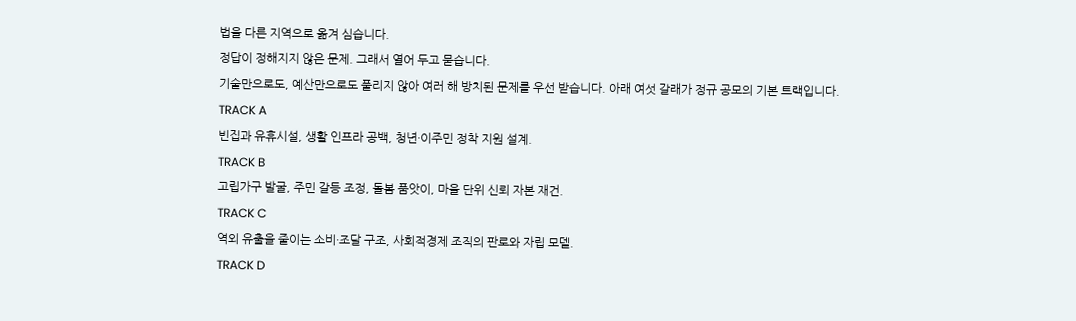법을 다른 지역으로 옮겨 심습니다.
정답이 정해지지 않은 문제. 그래서 열어 두고 묻습니다.
기술만으로도, 예산만으로도 풀리지 않아 여러 해 방치된 문제를 우선 받습니다. 아래 여섯 갈래가 정규 공모의 기본 트랙입니다.
TRACK A
빈집과 유휴시설, 생활 인프라 공백, 청년·이주민 정착 지원 설계.
TRACK B
고립가구 발굴, 주민 갈등 조정, 돌봄 품앗이, 마을 단위 신뢰 자본 재건.
TRACK C
역외 유출을 줄이는 소비·조달 구조, 사회적경제 조직의 판로와 자립 모델.
TRACK D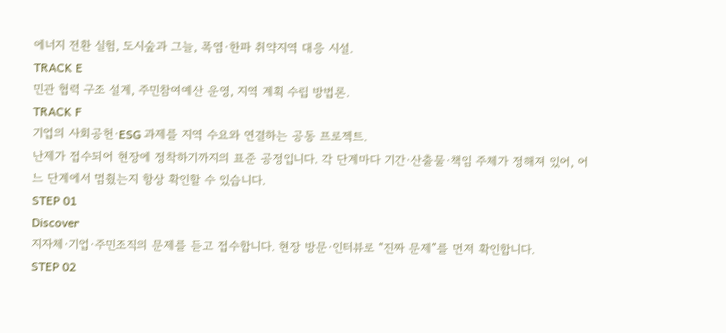에너지 전환 실험, 도시숲과 그늘, 폭염·한파 취약지역 대응 시설.
TRACK E
민관 협력 구조 설계, 주민참여예산 운영, 지역 계획 수립 방법론.
TRACK F
기업의 사회공헌·ESG 과제를 지역 수요와 연결하는 공동 프로젝트.
난제가 접수되어 현장에 정착하기까지의 표준 공정입니다. 각 단계마다 기간·산출물·책임 주체가 정해져 있어, 어느 단계에서 멈췄는지 항상 확인할 수 있습니다.
STEP 01
Discover
지자체·기업·주민조직의 문제를 듣고 접수합니다. 현장 방문·인터뷰로 “진짜 문제”를 먼저 확인합니다.
STEP 02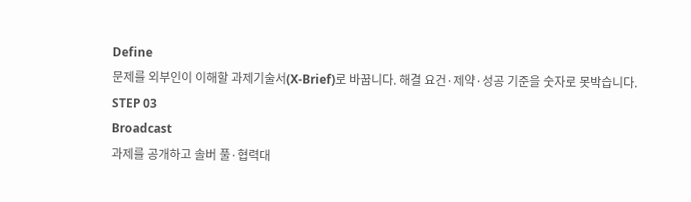Define
문제를 외부인이 이해할 과제기술서(X-Brief)로 바꿉니다. 해결 요건·제약·성공 기준을 숫자로 못박습니다.
STEP 03
Broadcast
과제를 공개하고 솔버 풀·협력대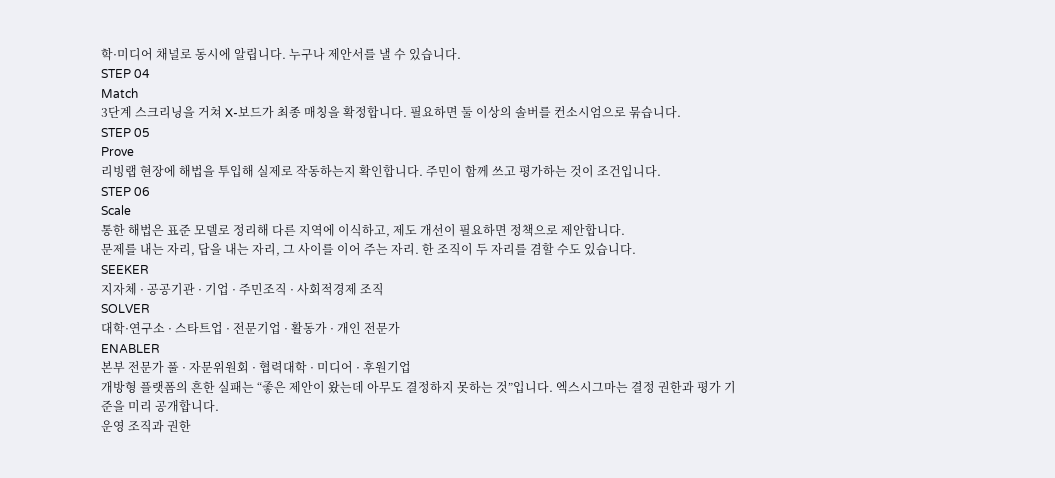학·미디어 채널로 동시에 알립니다. 누구나 제안서를 낼 수 있습니다.
STEP 04
Match
3단계 스크리닝을 거쳐 X-보드가 최종 매칭을 확정합니다. 필요하면 둘 이상의 솔버를 컨소시엄으로 묶습니다.
STEP 05
Prove
리빙랩 현장에 해법을 투입해 실제로 작동하는지 확인합니다. 주민이 함께 쓰고 평가하는 것이 조건입니다.
STEP 06
Scale
통한 해법은 표준 모델로 정리해 다른 지역에 이식하고, 제도 개선이 필요하면 정책으로 제안합니다.
문제를 내는 자리, 답을 내는 자리, 그 사이를 이어 주는 자리. 한 조직이 두 자리를 겸할 수도 있습니다.
SEEKER
지자체 · 공공기관 · 기업 · 주민조직 · 사회적경제 조직
SOLVER
대학·연구소 · 스타트업 · 전문기업 · 활동가 · 개인 전문가
ENABLER
본부 전문가 풀 · 자문위원회 · 협력대학 · 미디어 · 후원기업
개방형 플랫폼의 흔한 실패는 “좋은 제안이 왔는데 아무도 결정하지 못하는 것”입니다. 엑스시그마는 결정 권한과 평가 기준을 미리 공개합니다.
운영 조직과 권한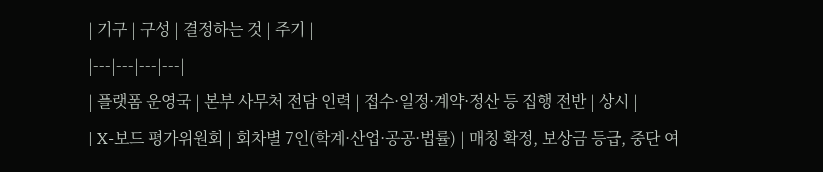| 기구 | 구성 | 결정하는 것 | 주기 |
|---|---|---|---|
| 플랫폼 운영국 | 본부 사무처 전담 인력 | 접수·일정·계약·정산 등 집행 전반 | 상시 |
| X-보드 평가위원회 | 회차별 7인(학계·산업·공공·법률) | 매칭 확정, 보상금 등급, 중단 여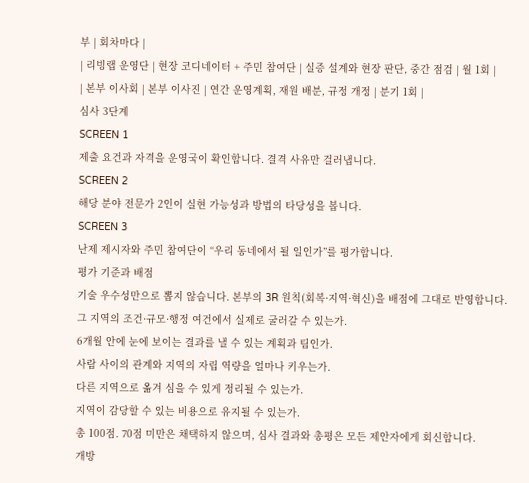부 | 회차마다 |
| 리빙랩 운영단 | 현장 코디네이터 + 주민 참여단 | 실증 설계와 현장 판단, 중간 점검 | 월 1회 |
| 본부 이사회 | 본부 이사진 | 연간 운영계획, 재원 배분, 규정 개정 | 분기 1회 |
심사 3단계
SCREEN 1
제출 요건과 자격을 운영국이 확인합니다. 결격 사유만 걸러냅니다.
SCREEN 2
해당 분야 전문가 2인이 실현 가능성과 방법의 타당성을 봅니다.
SCREEN 3
난제 제시자와 주민 참여단이 “우리 동네에서 될 일인가”를 평가합니다.
평가 기준과 배점
기술 우수성만으로 뽑지 않습니다. 본부의 3R 원칙(회복·지역·혁신)을 배점에 그대로 반영합니다.
그 지역의 조건·규모·행정 여건에서 실제로 굴러갈 수 있는가.
6개월 안에 눈에 보이는 결과를 낼 수 있는 계획과 팀인가.
사람 사이의 관계와 지역의 자립 역량을 얼마나 키우는가.
다른 지역으로 옮겨 심을 수 있게 정리될 수 있는가.
지역이 감당할 수 있는 비용으로 유지될 수 있는가.
총 100점. 70점 미만은 채택하지 않으며, 심사 결과와 총평은 모든 제안자에게 회신합니다.
개방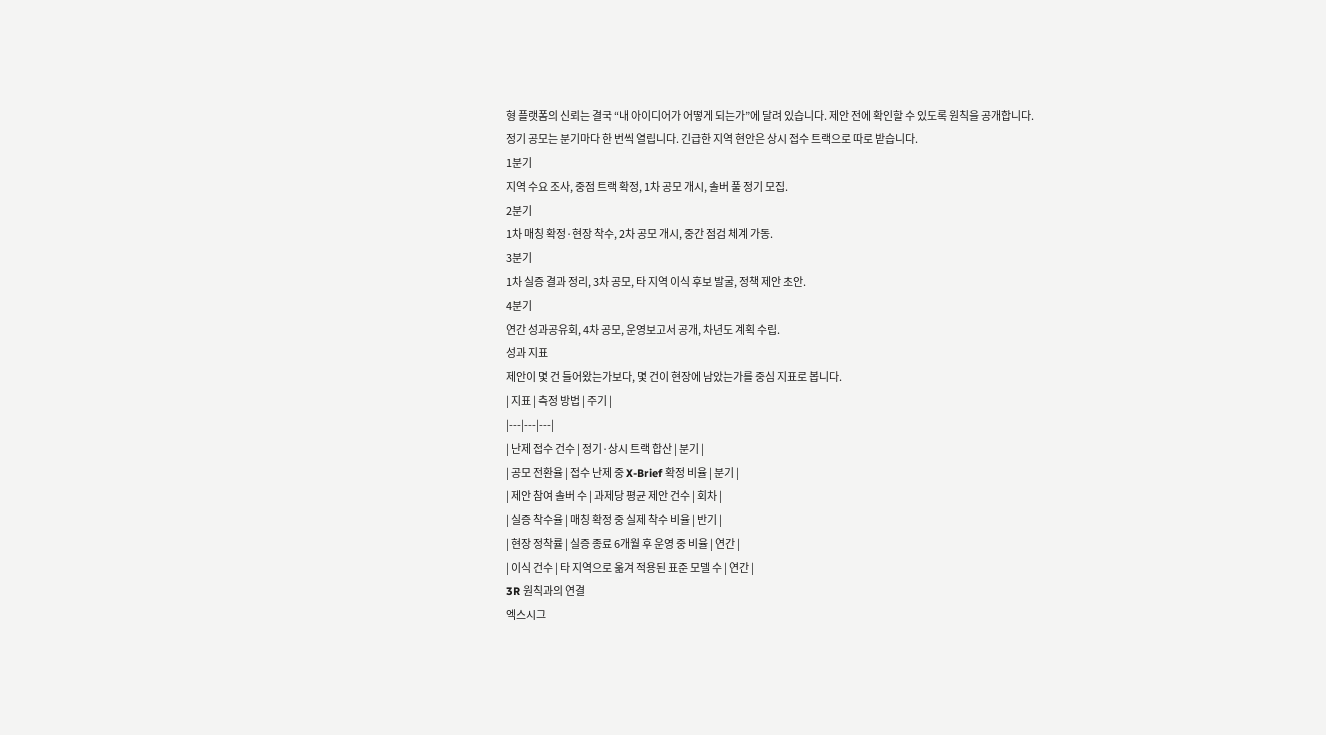형 플랫폼의 신뢰는 결국 “내 아이디어가 어떻게 되는가”에 달려 있습니다. 제안 전에 확인할 수 있도록 원칙을 공개합니다.
정기 공모는 분기마다 한 번씩 열립니다. 긴급한 지역 현안은 상시 접수 트랙으로 따로 받습니다.
1분기
지역 수요 조사, 중점 트랙 확정, 1차 공모 개시, 솔버 풀 정기 모집.
2분기
1차 매칭 확정·현장 착수, 2차 공모 개시, 중간 점검 체계 가동.
3분기
1차 실증 결과 정리, 3차 공모, 타 지역 이식 후보 발굴, 정책 제안 초안.
4분기
연간 성과공유회, 4차 공모, 운영보고서 공개, 차년도 계획 수립.
성과 지표
제안이 몇 건 들어왔는가보다, 몇 건이 현장에 남았는가를 중심 지표로 봅니다.
| 지표 | 측정 방법 | 주기 |
|---|---|---|
| 난제 접수 건수 | 정기·상시 트랙 합산 | 분기 |
| 공모 전환율 | 접수 난제 중 X-Brief 확정 비율 | 분기 |
| 제안 참여 솔버 수 | 과제당 평균 제안 건수 | 회차 |
| 실증 착수율 | 매칭 확정 중 실제 착수 비율 | 반기 |
| 현장 정착률 | 실증 종료 6개월 후 운영 중 비율 | 연간 |
| 이식 건수 | 타 지역으로 옮겨 적용된 표준 모델 수 | 연간 |
3R 원칙과의 연결
엑스시그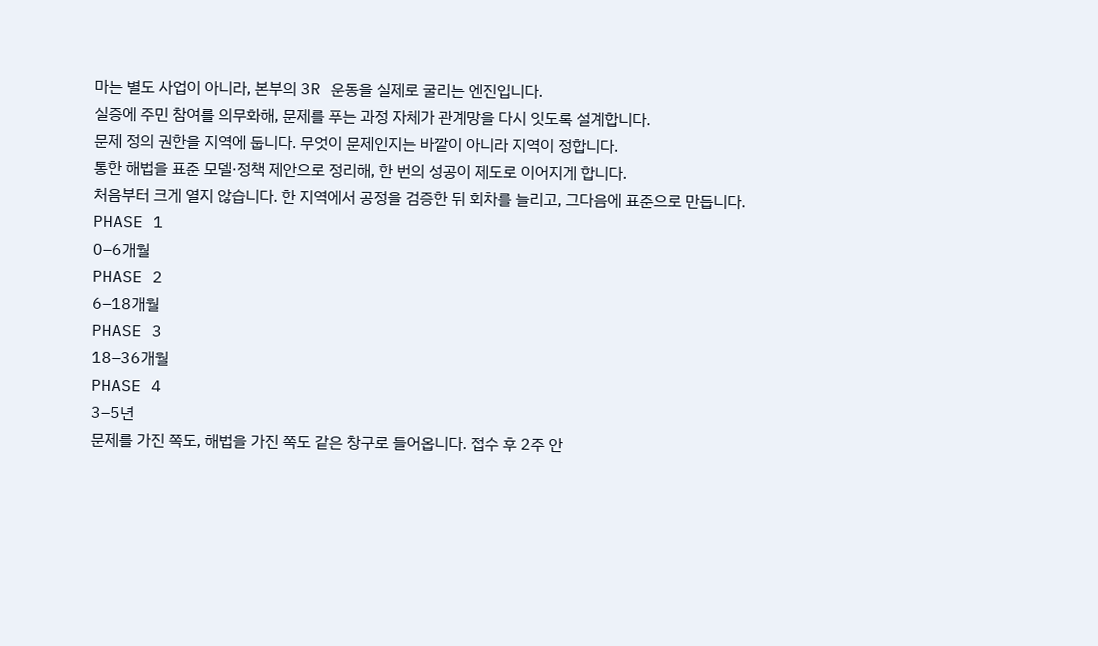마는 별도 사업이 아니라, 본부의 3R 운동을 실제로 굴리는 엔진입니다.
실증에 주민 참여를 의무화해, 문제를 푸는 과정 자체가 관계망을 다시 잇도록 설계합니다.
문제 정의 권한을 지역에 둡니다. 무엇이 문제인지는 바깥이 아니라 지역이 정합니다.
통한 해법을 표준 모델·정책 제안으로 정리해, 한 번의 성공이 제도로 이어지게 합니다.
처음부터 크게 열지 않습니다. 한 지역에서 공정을 검증한 뒤 회차를 늘리고, 그다음에 표준으로 만듭니다.
PHASE 1
0–6개월
PHASE 2
6–18개월
PHASE 3
18–36개월
PHASE 4
3–5년
문제를 가진 쪽도, 해법을 가진 쪽도 같은 창구로 들어옵니다. 접수 후 2주 안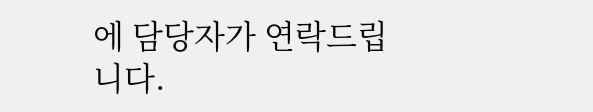에 담당자가 연락드립니다.